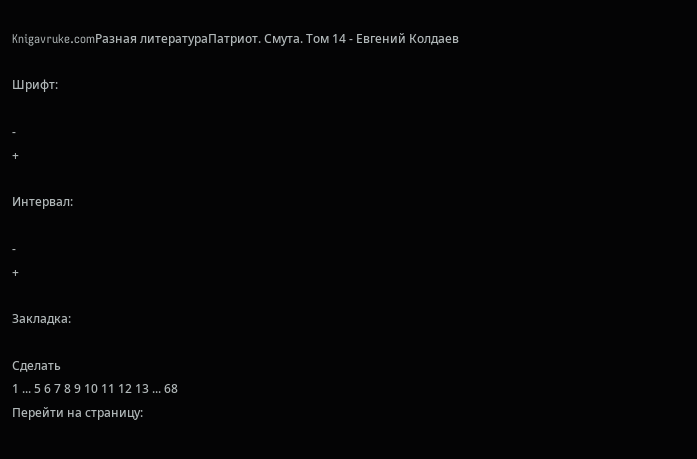Knigavruke.comРазная литератураПатриот. Смута. Том 14 - Евгений Колдаев

Шрифт:

-
+

Интервал:

-
+

Закладка:

Сделать
1 ... 5 6 7 8 9 10 11 12 13 ... 68
Перейти на страницу: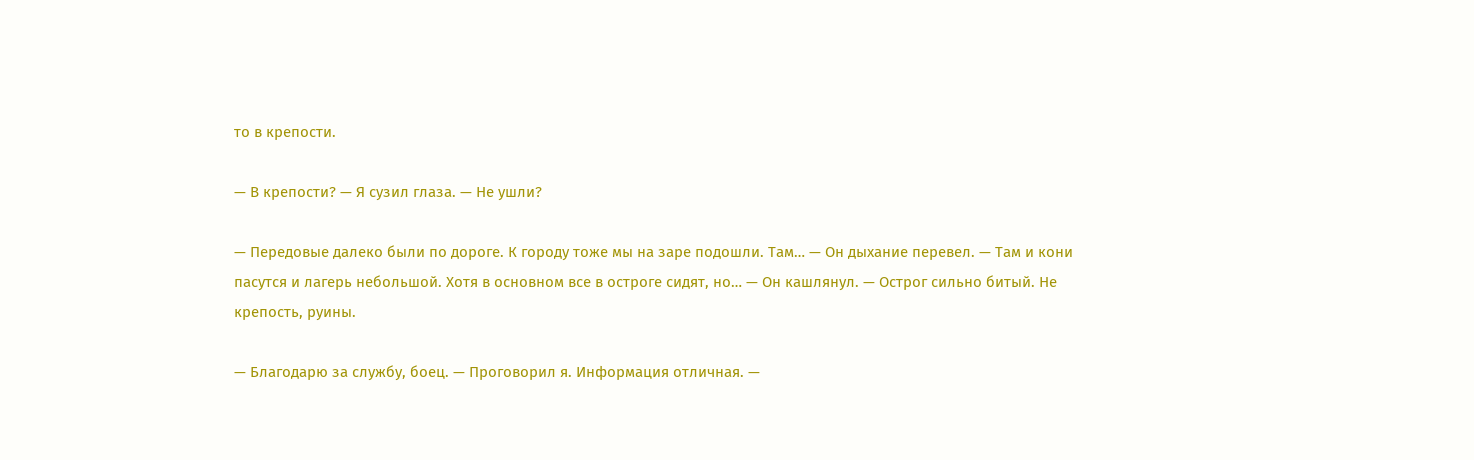то в крепости.

— В крепости? — Я сузил глаза. — Не ушли?

— Передовые далеко были по дороге. К городу тоже мы на заре подошли. Там… — Он дыхание перевел. — Там и кони пасутся и лагерь небольшой. Хотя в основном все в остроге сидят, но… — Он кашлянул. — Острог сильно битый. Не крепость, руины.

— Благодарю за службу, боец. — Проговорил я. Информация отличная. —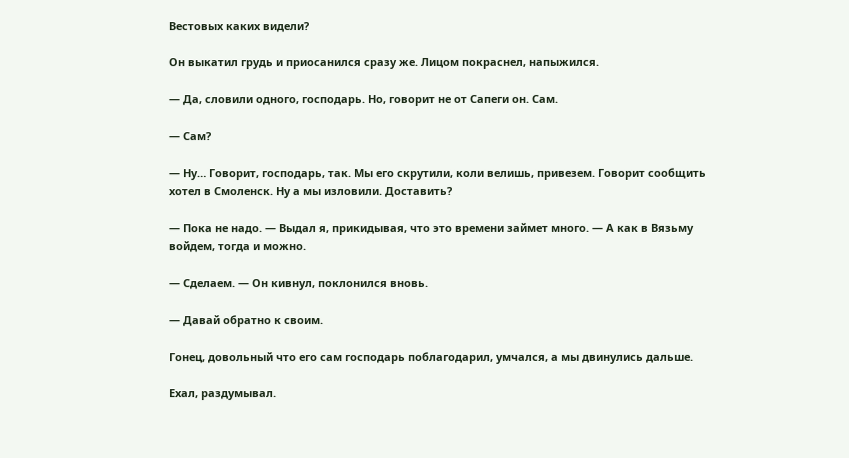Вестовых каких видели?

Он выкатил грудь и приосанился сразу же. Лицом покраснел, напыжился.

— Да, словили одного, господарь. Но, говорит не от Сапеги он. Сам.

— Сам?

— Ну… Говорит, господарь, так. Мы его скрутили, коли велишь, привезем. Говорит сообщить хотел в Смоленск. Ну а мы изловили. Доставить?

— Пока не надо. — Выдал я, прикидывая, что это времени займет много. — А как в Вязьму войдем, тогда и можно.

— Сделаем. — Он кивнул, поклонился вновь.

— Давай обратно к своим.

Гонец, довольный что его сам господарь поблагодарил, умчался, а мы двинулись дальше.

Ехал, раздумывал.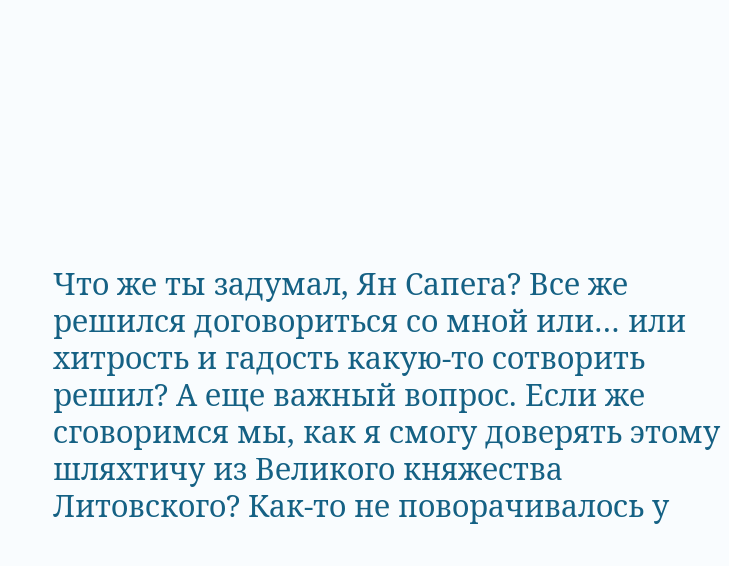Что же ты задумал, Ян Сапега? Все же решился договориться со мной или… или хитрость и гадость какую-то сотворить решил? А еще важный вопрос. Если же сговоримся мы, как я смогу доверять этому шляхтичу из Великого княжества Литовского? Как-то не поворачивалось у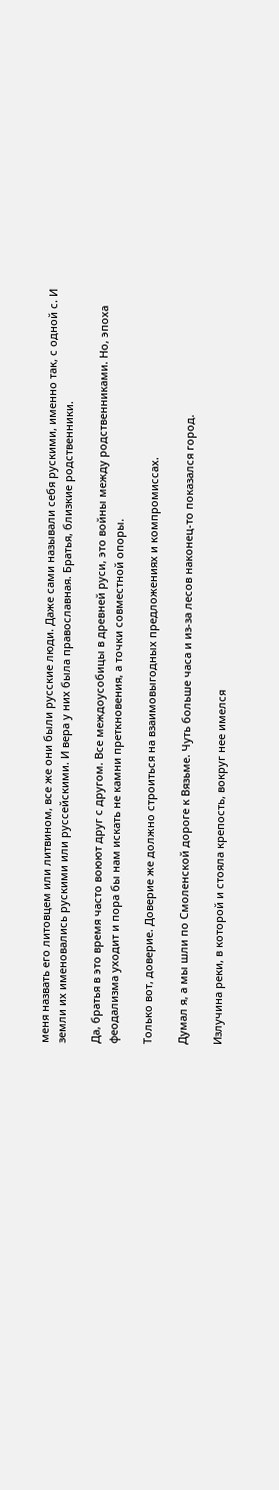меня назвать его литовцем или литвином, все же они были русские люди. Даже сами называли себя рускими, именно так, с одной с. И земли их именовались рускими или руссейскими. И вера у них была православная. Братья, близкие родственники.

Да, братья в это время часто воюют друг с другом. Все междоусобицы в древней руси, это войны между родственниками. Но, эпоха феодализма уходит и пора бы нам искать не камни преткновения, а точки совместной опоры.

Только вот, доверие. Доверие же должно строиться на взаимовыгодных предложениях и компромиссах.

Думал я, а мы шли по Смоленской дороге к Вязьме. Чуть больше часа и из-за лесов наконец-то показался город.

Излучина реки, в которой и стояла крепость, вокруг нее имелся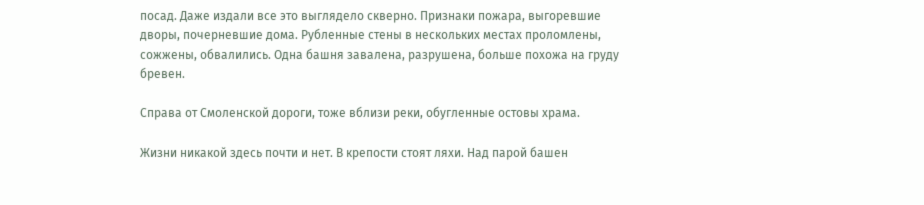посад. Даже издали все это выглядело скверно. Признаки пожара, выгоревшие дворы, почерневшие дома. Рубленные стены в нескольких местах проломлены, сожжены, обвалились. Одна башня завалена, разрушена, больше похожа на груду бревен.

Справа от Смоленской дороги, тоже вблизи реки, обугленные остовы храма.

Жизни никакой здесь почти и нет. В крепости стоят ляхи. Над парой башен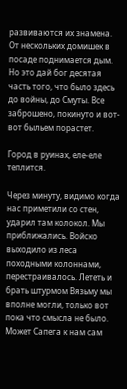развиваются их знамена. От нескольких домишек в посаде поднимается дым. Но это дай бог десятая часть того, что было здесь до войны, до Смуты. Все заброшено, покинуто и вот-вот быльем порастет.

Город в руинах, еле-еле теплится.

Через минуту, видимо когда нас приметили со стен, ударил там колокол. Мы приближались. Войско выходило из леса походными колоннами, перестраивалось. Лететь и брать штурмом Вязьму мы вполне могли, только вот пока что смысла не было. Может Сапега к нам сам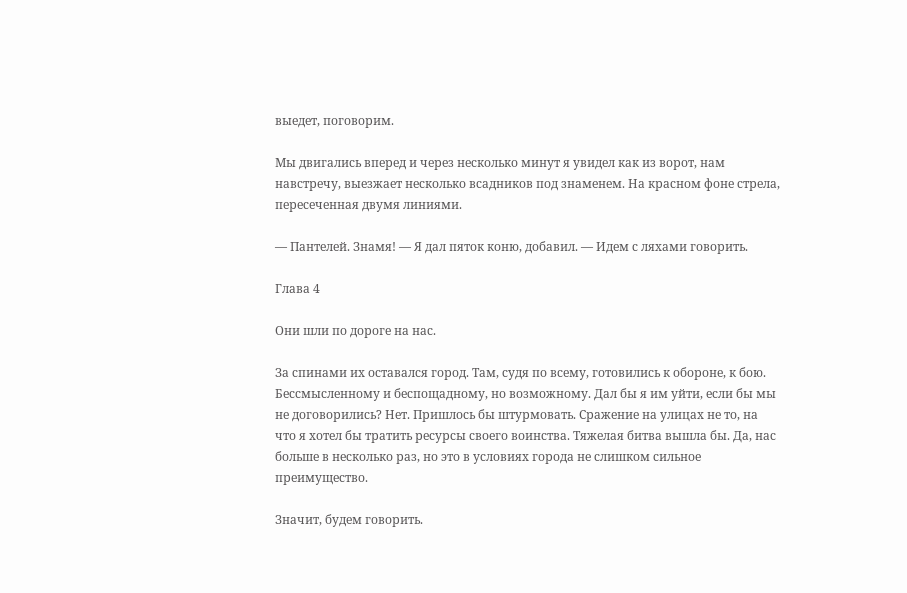выедет, поговорим.

Мы двигались вперед и через несколько минут я увидел как из ворот, нам навстречу, выезжает несколько всадников под знаменем. На красном фоне стрела, пересеченная двумя линиями.

— Пантелей. Знамя! — Я дал пяток коню, добавил. — Идем с ляхами говорить.

Глава 4

Они шли по дороге на нас.

За спинами их оставался город. Там, судя по всему, готовились к обороне, к бою. Бессмысленному и беспощадному, но возможному. Дал бы я им уйти, если бы мы не договорились? Нет. Пришлось бы штурмовать. Сражение на улицах не то, на что я хотел бы тратить ресурсы своего воинства. Тяжелая битва вышла бы. Да, нас больше в несколько раз, но это в условиях города не слишком сильное преимущество.

Значит, будем говорить.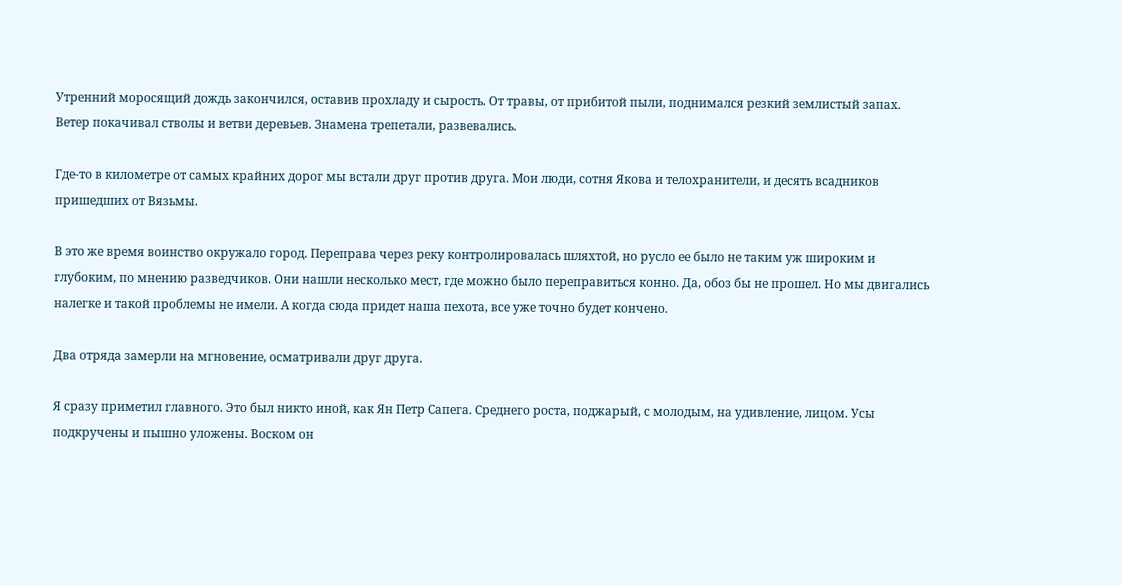Утренний моросящий дождь закончился, оставив прохладу и сырость. От травы, от прибитой пыли, поднимался резкий землистый запах. Ветер покачивал стволы и ветви деревьев. Знамена трепетали, развевались.

Где-то в километре от самых крайних дорог мы встали друг против друга. Мои люди, сотня Якова и телохранители, и десять всадников пришедших от Вязьмы.

В это же время воинство окружало город. Переправа через реку контролировалась шляхтой, но русло ее было не таким уж широким и глубоким, по мнению разведчиков. Они нашли несколько мест, где можно было переправиться конно. Да, обоз бы не прошел. Но мы двигались налегке и такой проблемы не имели. А когда сюда придет наша пехота, все уже точно будет кончено.

Два отряда замерли на мгновение, осматривали друг друга.

Я сразу приметил главного. Это был никто иной, как Ян Петр Сапега. Среднего роста, поджарый, с молодым, на удивление, лицом. Усы подкручены и пышно уложены. Воском он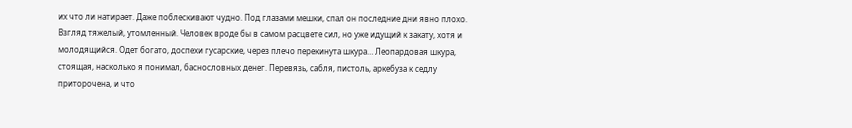их что ли натирает. Даже поблескивают чудно. Под глазами мешки, спал он последние дни явно плохо. Взгляд тяжелый, утомленный. Человек вроде бы в самом расцвете сил, но уже идущий к закату, хотя и молодящийся. Одет богато, доспехи гусарские, через плечо перекинута шкура… Леопардовая шкура, стоящая, насколько я понимал, баснословных денег. Перевязь, сабля, пистоль, аркебуза к седлу приторочена, и что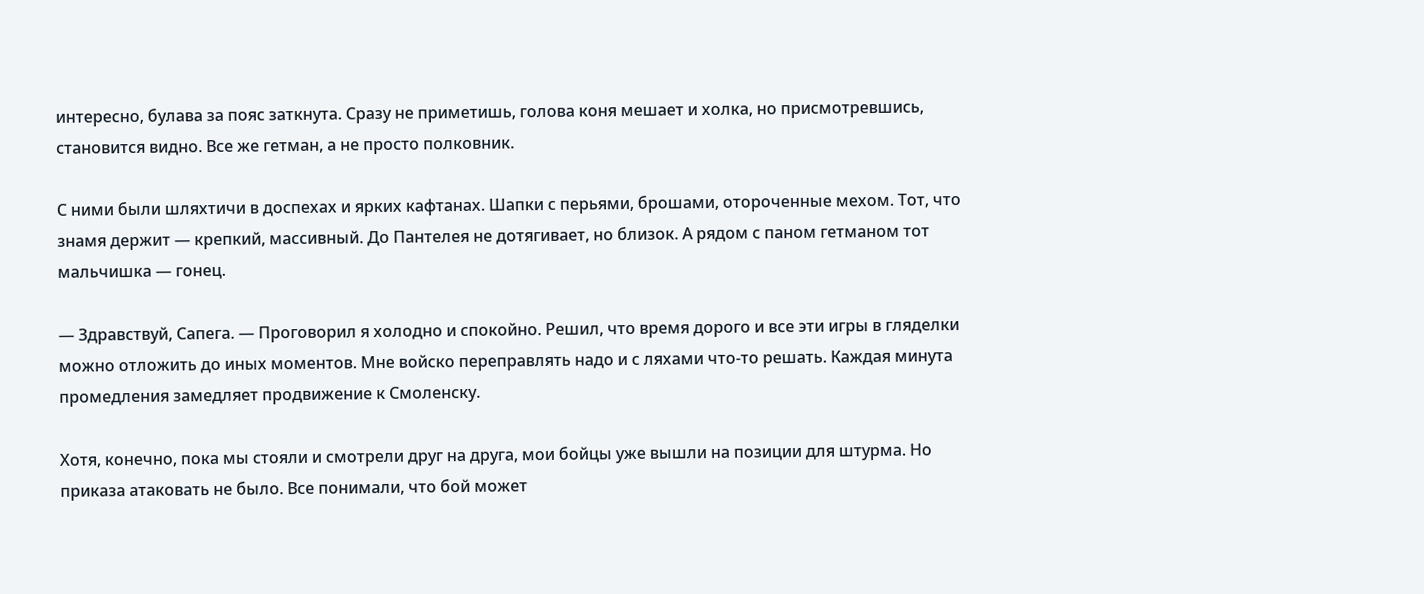интересно, булава за пояс заткнута. Сразу не приметишь, голова коня мешает и холка, но присмотревшись, становится видно. Все же гетман, а не просто полковник.

С ними были шляхтичи в доспехах и ярких кафтанах. Шапки с перьями, брошами, отороченные мехом. Тот, что знамя держит — крепкий, массивный. До Пантелея не дотягивает, но близок. А рядом с паном гетманом тот мальчишка — гонец.

— Здравствуй, Сапега. — Проговорил я холодно и спокойно. Решил, что время дорого и все эти игры в гляделки можно отложить до иных моментов. Мне войско переправлять надо и с ляхами что-то решать. Каждая минута промедления замедляет продвижение к Смоленску.

Хотя, конечно, пока мы стояли и смотрели друг на друга, мои бойцы уже вышли на позиции для штурма. Но приказа атаковать не было. Все понимали, что бой может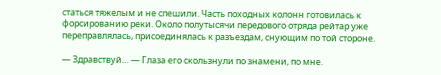статься тяжелым и не спешили. Часть походных колонн готовилась к форсированию реки. Около полутысячи передового отряда рейтар уже переправлялась, присоединялась к разъездам, снующим по той стороне.

— Здравствуй… — Глаза его скользнули по знамени, по мне.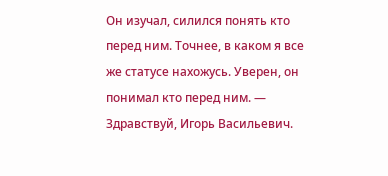Он изучал, силился понять кто перед ним. Точнее, в каком я все же статусе нахожусь. Уверен, он понимал кто перед ним. — Здравствуй, Игорь Васильевич.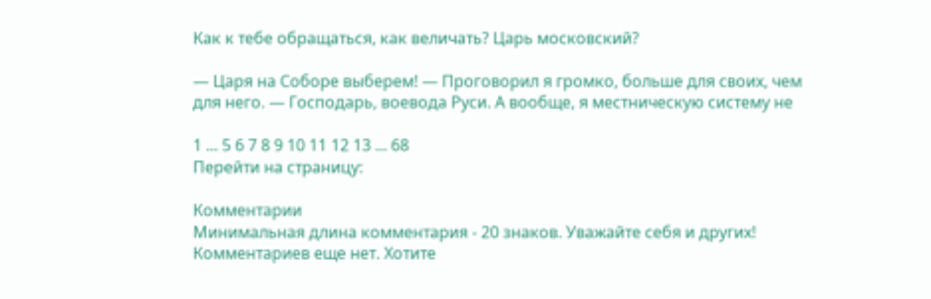Как к тебе обращаться, как величать? Царь московский?

— Царя на Соборе выберем! — Проговорил я громко, больше для своих, чем для него. — Господарь, воевода Руси. А вообще, я местническую систему не

1 ... 5 6 7 8 9 10 11 12 13 ... 68
Перейти на страницу:

Комментарии
Минимальная длина комментария - 20 знаков. Уважайте себя и других!
Комментариев еще нет. Хотите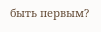быть первым?